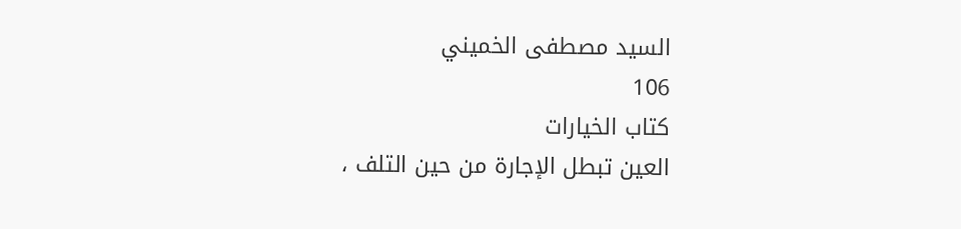السيد مصطفى الخميني
106
كتاب الخيارات
العين تبطل الإجارة من حين التلف ،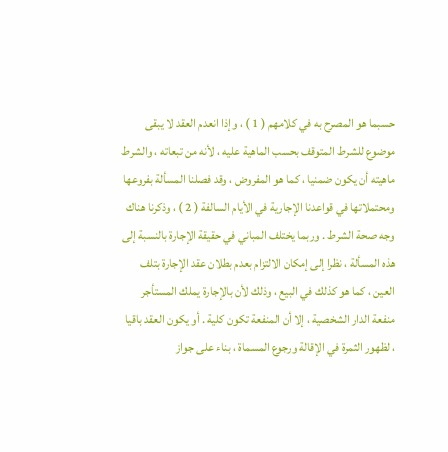حسبما هو المصرح به في كلامهم ( 1 ) ، وإذا انعدم العقد لا يبقى موضوع للشرط المتوقف بحسب الماهية عليه ، لأنه من تبعاته ، والشرط ماهيته أن يكون ضمنيا ، كما هو المفروض ، وقد فصلنا المسألة بفروعها ومحتملاتها في قواعدنا الإجارية في الأيام السالفة ( 2 ) ، وذكرنا هناك وجه صحة الشرط . وربما يختلف المباني في حقيقة الإجارة بالنسبة إلى هذه المسألة ، نظرا إلى إمكان الالتزام بعدم بطلان عقد الإجارة بتلف العين ، كما هو كذلك في البيع ، وذلك لأن بالإجارة يملك المستأجر منفعة الدار الشخصية ، إلا أن المنفعة تكون كلية . أو يكون العقد باقيا ، لظهور الثمرة في الإقالة ورجوع المسماة ، بناء على جواز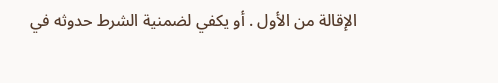الإقالة من الأول . أو يكفي لضمنية الشرط حدوثه في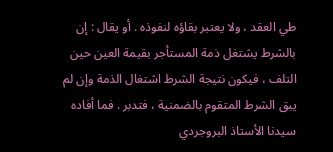طي العقد ، ولا يعتبر بقاؤه لنفوذه . أو يقال : إن بالشرط يشتغل ذمة المستأجر بقيمة العين حين التلف ، فيكون نتيجة الشرط اشتغال الذمة وإن لم يبق الشرط المتقوم بالضمنية ، فتدبر . فما أفاده سيدنا الأستاذ البروجردي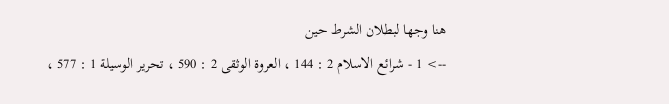هنا وجها لبطلان الشرط حين
--> 1 - شرائع الاسلام 2 : 144 ، العروة الوثقى 2 : 590 ، تحرير الوسيلة 1 : 577 ،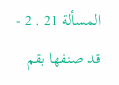المسألة 21 . 2 - قد صنفها بقم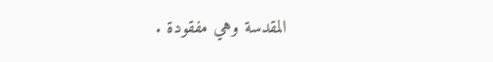المقدسة وهي مفقودة .